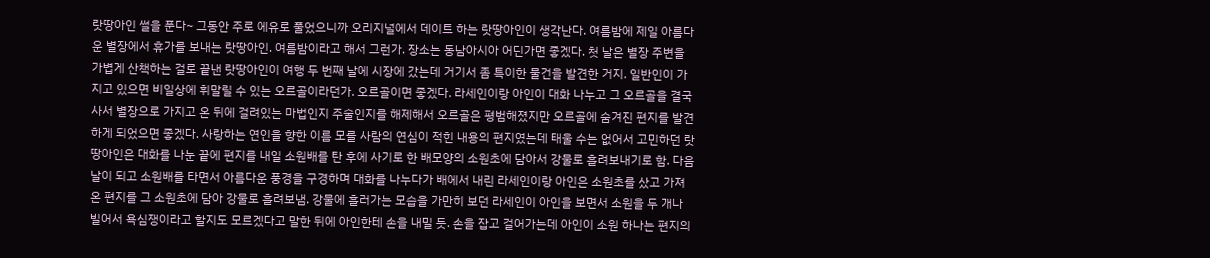랏땅아인 썰을 푼다~ 그동안 주로 에유로 풀었으니까 오리지널에서 데이트 하는 랏땅아인이 생각난다. 여름밤에 제일 아름다운 별장에서 휴가를 보내는 랏땅아인. 여름밤이라고 해서 그런가. 장소는 동남아시아 어딘가면 좋겠다. 첫 날은 별장 주변을 가볍게 산책하는 걸로 끝낸 랏땅아인이 여행 두 번째 날에 시장에 갔는데 거기서 좀 특이한 물건을 발견한 거지. 일반인이 가지고 있으면 비일상에 휘말릴 수 있는 오르골이라던가. 오르골이면 좋겠다. 라세인이랑 아인이 대화 나누고 그 오르골을 결국 사서 별장으로 가지고 온 뒤에 걸려있는 마법인지 주술인지를 해제해서 오르골은 평범해졌지만 오르골에 숨겨진 편지를 발견하게 되었으면 좋겠다. 사랑하는 연인을 향한 이름 모를 사람의 연심이 적힌 내용의 편지였는데 태울 수는 없어서 고민하던 랏땅아인은 대화를 나눈 끝에 편지를 내일 소원배를 탄 후에 사기로 한 배모양의 소원초에 담아서 강물로 흘려보내기로 함. 다음날이 되고 소원배를 타면서 아름다운 풍경을 구경하며 대화를 나누다가 배에서 내린 라세인이랑 아인은 소원초를 샀고 가져온 편지를 그 소원초에 담아 강물로 흘려보냄. 강물에 흘러가는 모습을 가만히 보던 라세인이 아인을 보면서 소원을 두 개나 빌어서 욕심쟁이라고 할지도 모르겠다고 말한 뒤에 아인한테 손을 내밀 듯. 손을 잡고 걸어가는데 아인이 소원 하나는 편지의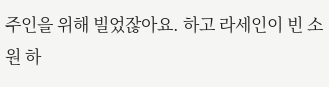주인을 위해 빌었잖아요. 하고 라세인이 빈 소원 하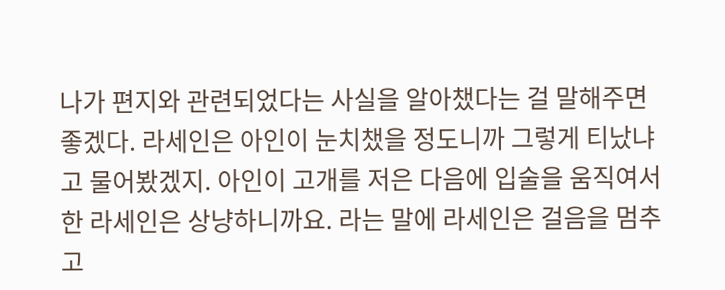나가 편지와 관련되었다는 사실을 알아챘다는 걸 말해주면 좋겠다. 라세인은 아인이 눈치챘을 정도니까 그렇게 티났냐고 물어봤겠지. 아인이 고개를 저은 다음에 입술을 움직여서 한 라세인은 상냥하니까요. 라는 말에 라세인은 걸음을 멈추고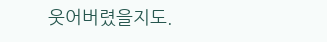웃어버렸을지도.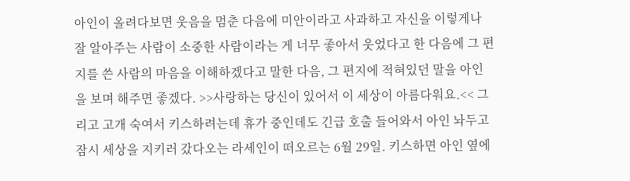아인이 올려다보면 웃음을 멈춘 다음에 미안이라고 사과하고 자신을 이렇게나 잘 알아주는 사람이 소중한 사람이라는 게 너무 좋아서 웃었다고 한 다음에 그 편지를 쓴 사람의 마음을 이해하겠다고 말한 다음, 그 편지에 적혀있던 말을 아인을 보며 해주면 좋겠다. >>사랑하는 당신이 있어서 이 세상이 아름다워요.<< 그리고 고개 숙여서 키스하려는데 휴가 중인데도 긴급 호출 들어와서 아인 놔두고 잠시 세상을 지키러 갔다오는 라세인이 떠오르는 6월 29일. 키스하면 아인 옆에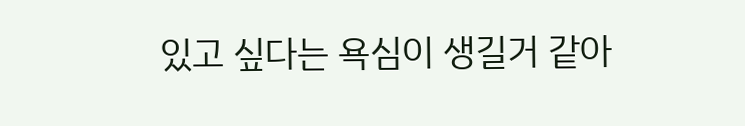있고 싶다는 욕심이 생길거 같아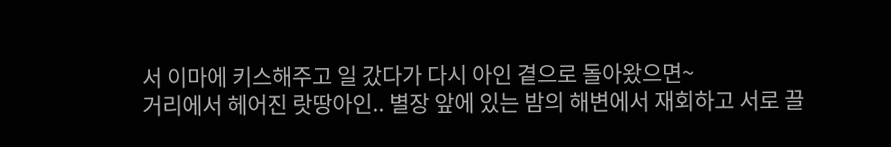서 이마에 키스해주고 일 갔다가 다시 아인 곁으로 돌아왔으면~
거리에서 헤어진 랏땅아인.. 별장 앞에 있는 밤의 해변에서 재회하고 서로 끌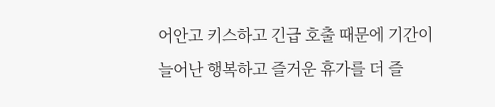어안고 키스하고 긴급 호출 때문에 기간이 늘어난 행복하고 즐거운 휴가를 더 즐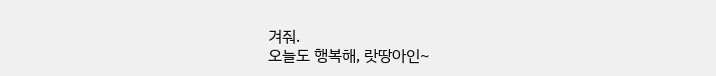겨줘.
오늘도 행복해, 랏땅아인~